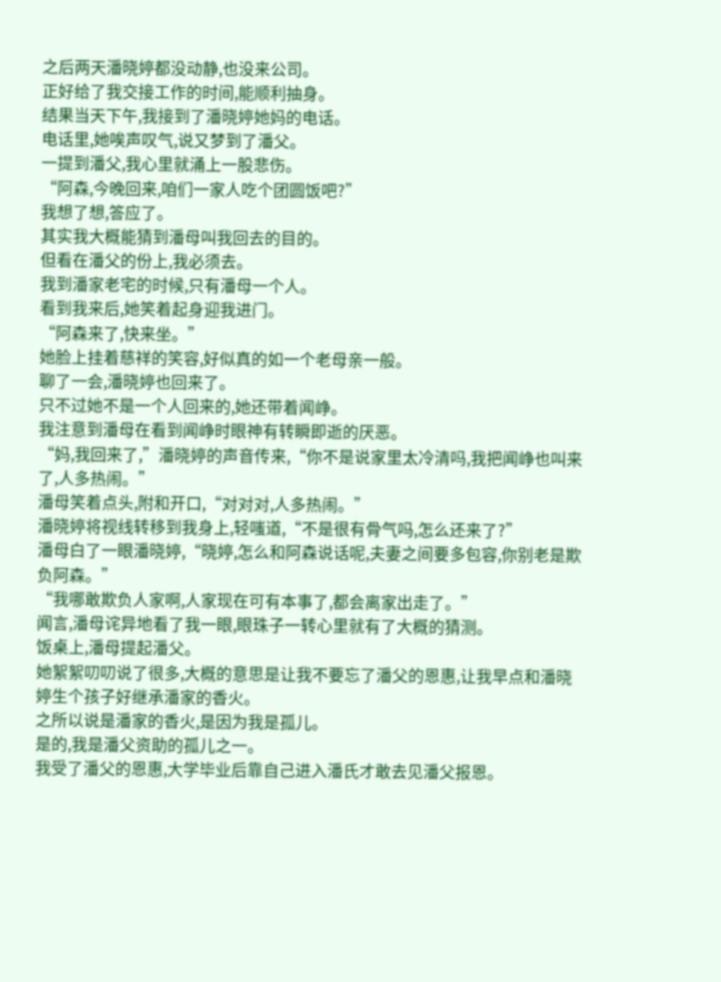之后两天潘晓婷都没动静,也没来公司。
正好给了我交接工作的时间,能顺利抽身。
结果当天下午,我接到了潘晓婷她妈的电话。
电话里,她唉声叹气,说又梦到了潘父。
一提到潘父,我心里就涌上一股悲伤。
“阿森,今晚回来,咱们一家人吃个团圆饭吧?”
我想了想,答应了。
其实我大概能猜到潘母叫我回去的目的。
但看在潘父的份上,我必须去。
我到潘家老宅的时候,只有潘母一个人。
看到我来后,她笑着起身迎我进门。
“阿森来了,快来坐。”
她脸上挂着慈祥的笑容,好似真的如一个老母亲一般。
聊了一会,潘晓婷也回来了。
只不过她不是一个人回来的,她还带着闻峥。
我注意到潘母在看到闻峥时眼神有转瞬即逝的厌恶。
“妈,我回来了,”潘晓婷的声音传来,“你不是说家里太冷清吗,我把闻峥也叫来了,人多热闹。”
潘母笑着点头,附和开口,“对对对,人多热闹。”
潘晓婷将视线转移到我身上,轻嗤道,“不是很有骨气吗,怎么还来了?”
潘母白了一眼潘晓婷,“晓婷,怎么和阿森说话呢,夫妻之间要多包容,你别老是欺负阿森。”
“我哪敢欺负人家啊,人家现在可有本事了,都会离家出走了。”
闻言,潘母诧异地看了我一眼,眼珠子一转心里就有了大概的猜测。
饭桌上,潘母提起潘父。
她絮絮叨叨说了很多,大概的意思是让我不要忘了潘父的恩惠,让我早点和潘晓婷生个孩子好继承潘家的香火。
之所以说是潘家的香火,是因为我是孤儿。
是的,我是潘父资助的孤儿之一。
我受了潘父的恩惠,大学毕业后靠自己进入潘氏才敢去见潘父报恩。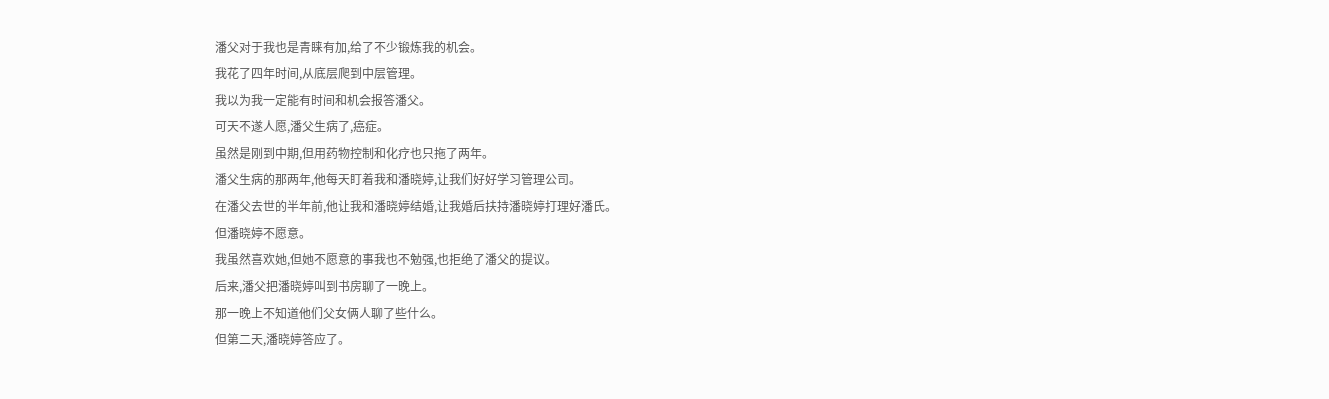潘父对于我也是青睐有加,给了不少锻炼我的机会。
我花了四年时间,从底层爬到中层管理。
我以为我一定能有时间和机会报答潘父。
可天不遂人愿,潘父生病了,癌症。
虽然是刚到中期,但用药物控制和化疗也只拖了两年。
潘父生病的那两年,他每天盯着我和潘晓婷,让我们好好学习管理公司。
在潘父去世的半年前,他让我和潘晓婷结婚,让我婚后扶持潘晓婷打理好潘氏。
但潘晓婷不愿意。
我虽然喜欢她,但她不愿意的事我也不勉强,也拒绝了潘父的提议。
后来,潘父把潘晓婷叫到书房聊了一晚上。
那一晚上不知道他们父女俩人聊了些什么。
但第二天,潘晓婷答应了。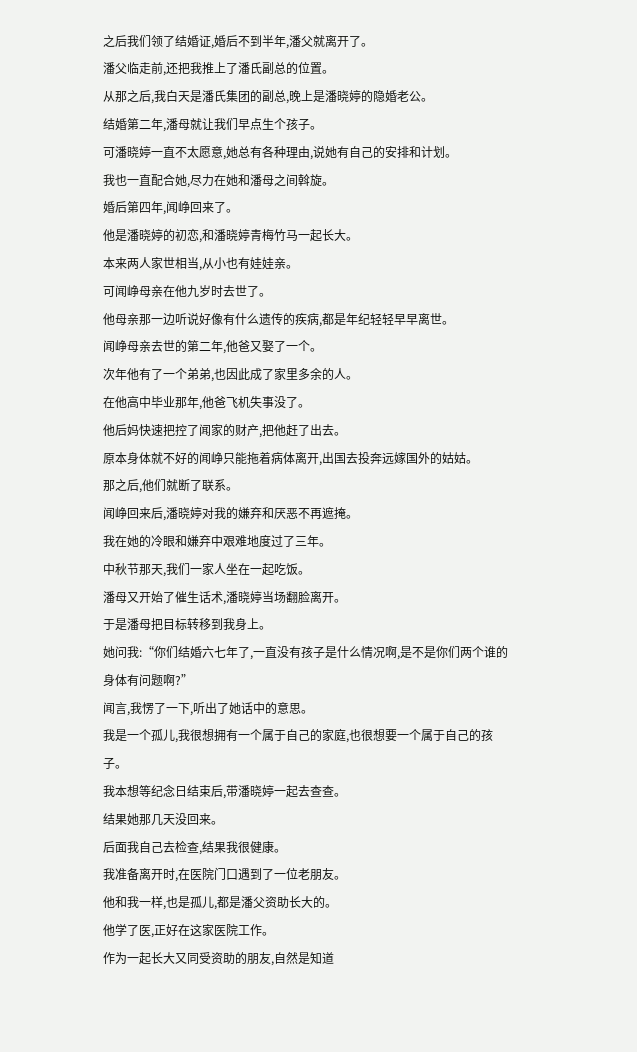之后我们领了结婚证,婚后不到半年,潘父就离开了。
潘父临走前,还把我推上了潘氏副总的位置。
从那之后,我白天是潘氏集团的副总,晚上是潘晓婷的隐婚老公。
结婚第二年,潘母就让我们早点生个孩子。
可潘晓婷一直不太愿意,她总有各种理由,说她有自己的安排和计划。
我也一直配合她,尽力在她和潘母之间斡旋。
婚后第四年,闻峥回来了。
他是潘晓婷的初恋,和潘晓婷青梅竹马一起长大。
本来两人家世相当,从小也有娃娃亲。
可闻峥母亲在他九岁时去世了。
他母亲那一边听说好像有什么遗传的疾病,都是年纪轻轻早早离世。
闻峥母亲去世的第二年,他爸又娶了一个。
次年他有了一个弟弟,也因此成了家里多余的人。
在他高中毕业那年,他爸飞机失事没了。
他后妈快速把控了闻家的财产,把他赶了出去。
原本身体就不好的闻峥只能拖着病体离开,出国去投奔远嫁国外的姑姑。
那之后,他们就断了联系。
闻峥回来后,潘晓婷对我的嫌弃和厌恶不再遮掩。
我在她的冷眼和嫌弃中艰难地度过了三年。
中秋节那天,我们一家人坐在一起吃饭。
潘母又开始了催生话术,潘晓婷当场翻脸离开。
于是潘母把目标转移到我身上。
她问我:“你们结婚六七年了,一直没有孩子是什么情况啊,是不是你们两个谁的身体有问题啊?”
闻言,我愣了一下,听出了她话中的意思。
我是一个孤儿,我很想拥有一个属于自己的家庭,也很想要一个属于自己的孩子。
我本想等纪念日结束后,带潘晓婷一起去查查。
结果她那几天没回来。
后面我自己去检查,结果我很健康。
我准备离开时,在医院门口遇到了一位老朋友。
他和我一样,也是孤儿,都是潘父资助长大的。
他学了医,正好在这家医院工作。
作为一起长大又同受资助的朋友,自然是知道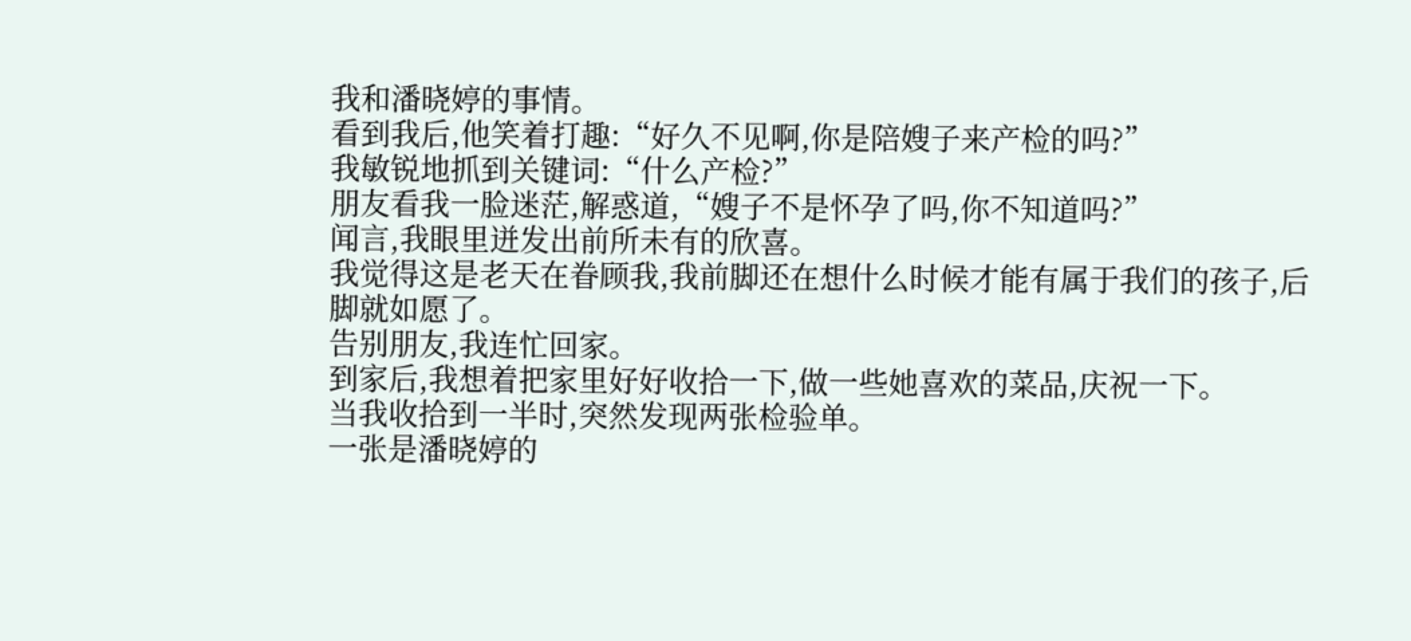我和潘晓婷的事情。
看到我后,他笑着打趣:“好久不见啊,你是陪嫂子来产检的吗?”
我敏锐地抓到关键词:“什么产检?”
朋友看我一脸迷茫,解惑道,“嫂子不是怀孕了吗,你不知道吗?”
闻言,我眼里迸发出前所未有的欣喜。
我觉得这是老天在眷顾我,我前脚还在想什么时候才能有属于我们的孩子,后脚就如愿了。
告别朋友,我连忙回家。
到家后,我想着把家里好好收拾一下,做一些她喜欢的菜品,庆祝一下。
当我收拾到一半时,突然发现两张检验单。
一张是潘晓婷的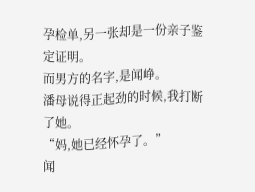孕检单,另一张却是一份亲子鉴定证明。
而男方的名字,是闻峥。
潘母说得正起劲的时候,我打断了她。
“妈,她已经怀孕了。”
闻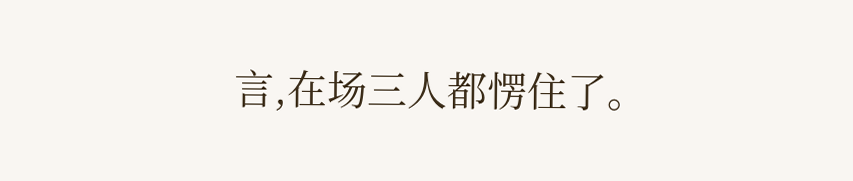言,在场三人都愣住了。